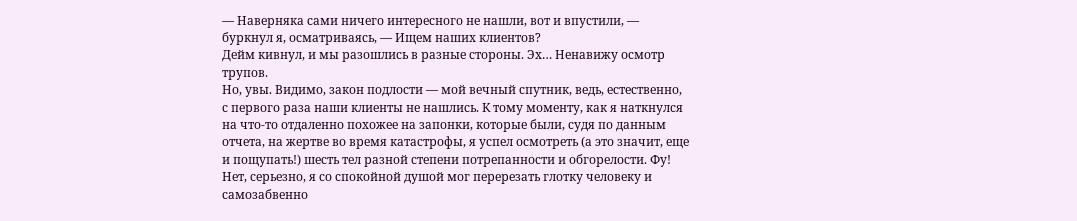— Наверняка сами ничего интересного не нашли, вот и впустили, — буркнул я, осматриваясь, — Ищем наших клиентов?
Дейм кивнул, и мы разошлись в разные стороны. Эх… Ненавижу осмотр трупов.
Но, увы. Видимо, закон подлости — мой вечный спутник, ведь, естественно, с первого раза наши клиенты не нашлись. К тому моменту, как я наткнулся на что-то отдаленно похожее на запонки, которые были, судя по данным отчета, на жертве во время катастрофы, я успел осмотреть (а это значит, еще и пощупать!) шесть тел разной степени потрепанности и обгорелости. Фу! Нет, серьезно, я со спокойной душой мог перерезать глотку человеку и самозабвенно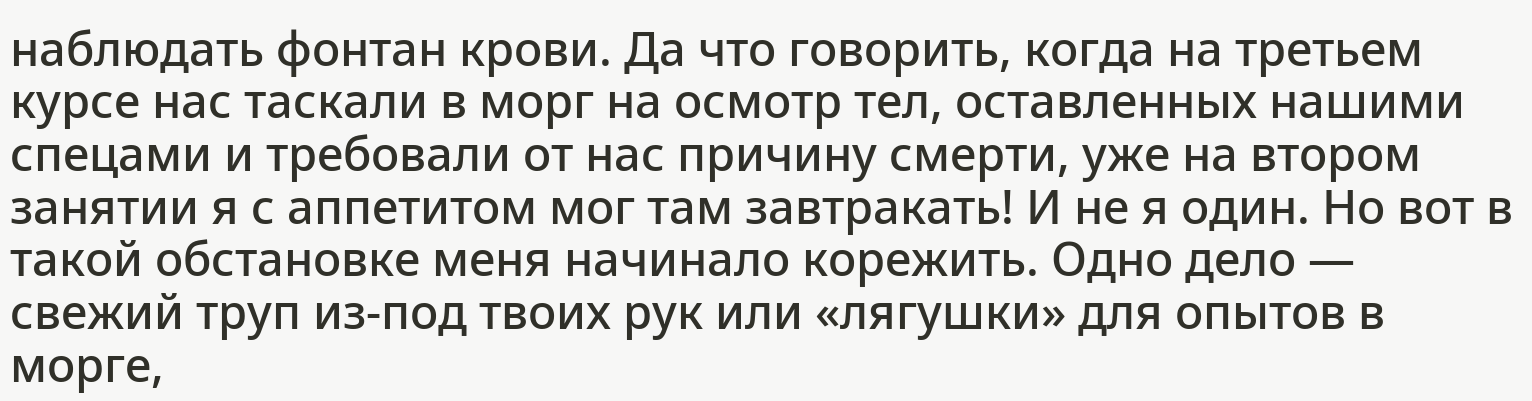наблюдать фонтан крови. Да что говорить, когда на третьем курсе нас таскали в морг на осмотр тел, оставленных нашими спецами и требовали от нас причину смерти, уже на втором занятии я с аппетитом мог там завтракать! И не я один. Но вот в такой обстановке меня начинало корежить. Одно дело — свежий труп из-под твоих рук или «лягушки» для опытов в морге,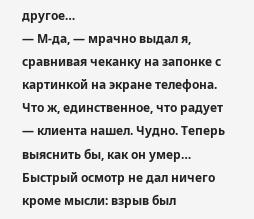другое…
— М-да, — мрачно выдал я, сравнивая чеканку на запонке с картинкой на экране телефона. Что ж, единственное, что радует — клиента нашел. Чудно. Теперь выяснить бы, как он умер… Быстрый осмотр не дал ничего кроме мысли: взрыв был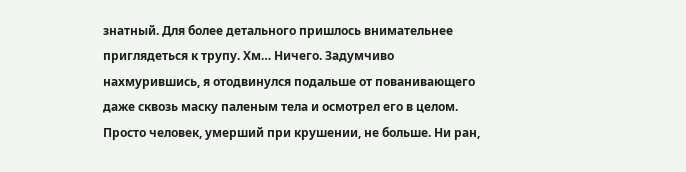знатный. Для более детального пришлось внимательнее приглядеться к трупу. Хм… Ничего. Задумчиво нахмурившись, я отодвинулся подальше от пованивающего даже сквозь маску паленым тела и осмотрел его в целом. Просто человек, умерший при крушении, не больше. Ни ран,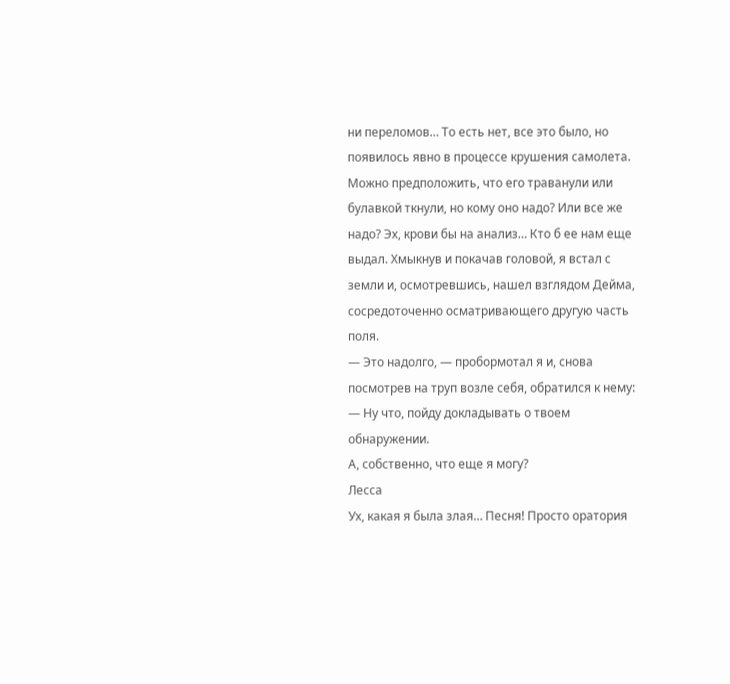ни переломов… То есть нет, все это было, но появилось явно в процессе крушения самолета. Можно предположить, что его траванули или булавкой ткнули, но кому оно надо? Или все же надо? Эх, крови бы на анализ… Кто б ее нам еще выдал. Хмыкнув и покачав головой, я встал с земли и, осмотревшись, нашел взглядом Дейма, сосредоточенно осматривающего другую часть поля.
— Это надолго, — пробормотал я и, снова посмотрев на труп возле себя, обратился к нему:
— Ну что, пойду докладывать о твоем обнаружении.
А, собственно, что еще я могу?
Лесса
Ух, какая я была злая… Песня! Просто оратория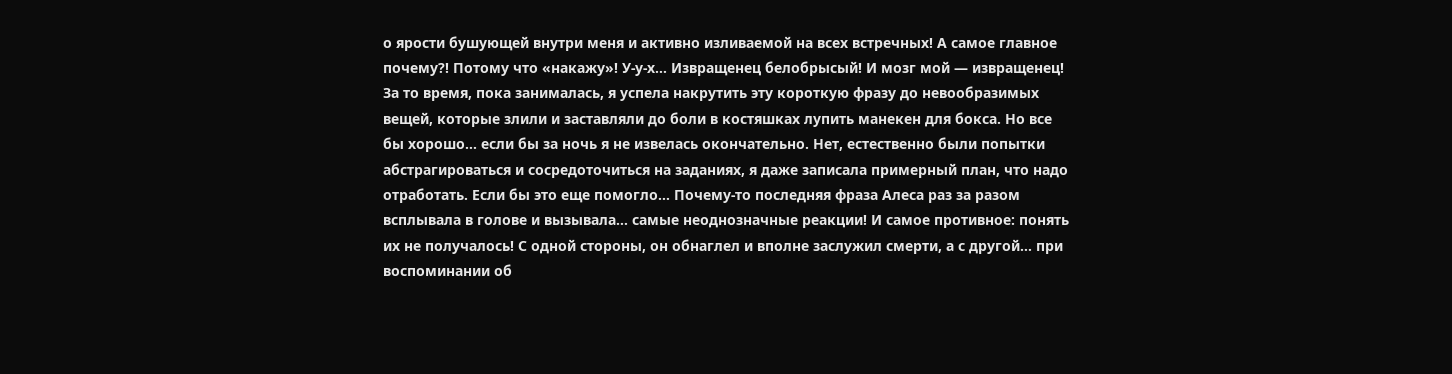о ярости бушующей внутри меня и активно изливаемой на всех встречных! А самое главное почему?! Потому что «накажу»! У-у-х… Извращенец белобрысый! И мозг мой — извращенец!
За то время, пока занималась, я успела накрутить эту короткую фразу до невообразимых вещей, которые злили и заставляли до боли в костяшках лупить манекен для бокса. Но все бы хорошо… если бы за ночь я не извелась окончательно. Нет, естественно были попытки абстрагироваться и сосредоточиться на заданиях, я даже записала примерный план, что надо отработать. Если бы это еще помогло… Почему-то последняя фраза Алеса раз за разом всплывала в голове и вызывала… самые неоднозначные реакции! И самое противное: понять их не получалось! С одной стороны, он обнаглел и вполне заслужил смерти, а с другой… при воспоминании об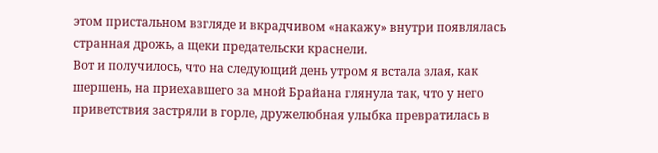этом пристальном взгляде и вкрадчивом «накажу» внутри появлялась странная дрожь, а щеки предательски краснели.
Вот и получилось, что на следующий день утром я встала злая, как шершень, на приехавшего за мной Брайана глянула так, что у него приветствия застряли в горле, дружелюбная улыбка превратилась в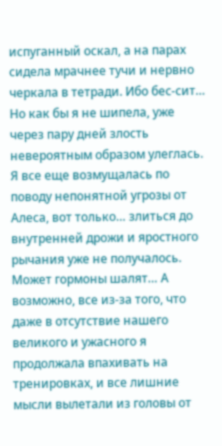испуганный оскал, а на парах сидела мрачнее тучи и нервно черкала в тетради. Ибо бес-сит…
Но как бы я не шипела, уже через пару дней злость невероятным образом улеглась. Я все еще возмущалась по поводу непонятной угрозы от Алеса, вот только… злиться до внутренней дрожи и яростного рычания уже не получалось. Может гормоны шалят… А возможно, все из-за того, что даже в отсутствие нашего великого и ужасного я продолжала впахивать на тренировках, и все лишние мысли вылетали из головы от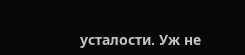усталости. Уж не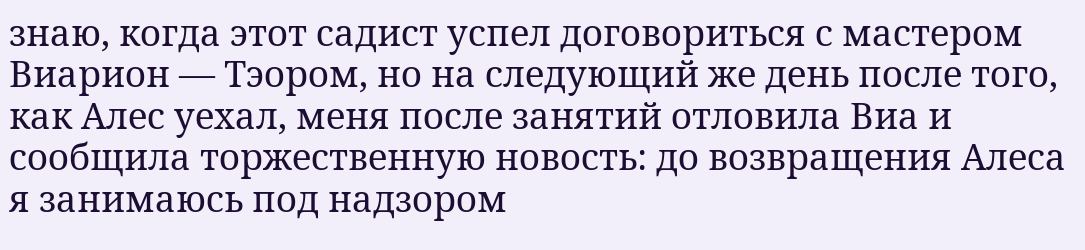знаю, когда этот садист успел договориться с мастером Виарион — Тэором, но на следующий же день после того, как Алес уехал, меня после занятий отловила Виа и сообщила торжественную новость: до возвращения Алеса я занимаюсь под надзором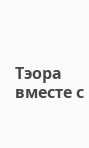Тэора вместе с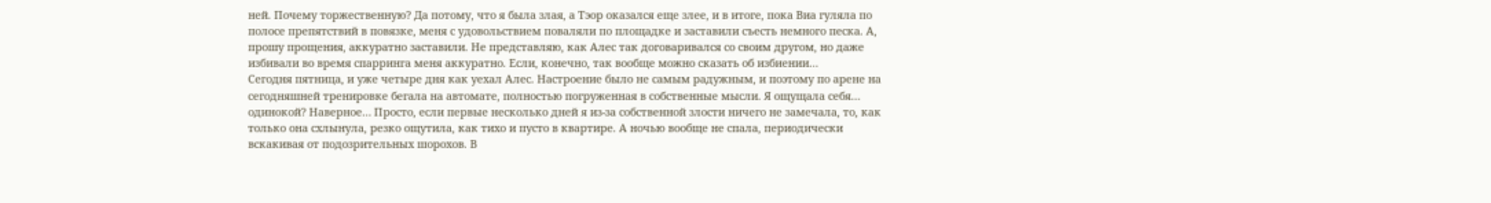ней. Почему торжественную? Да потому, что я была злая, а Тэор оказался еще злее, и в итоге, пока Виа гуляла по полосе препятствий в повязке, меня с удовольствием поваляли по площадке и заставили съесть немного песка. А, прошу прощения, аккуратно заставили. Не представляю, как Алес так договаривался со своим другом, но даже избивали во время спарринга меня аккуратно. Если, конечно, так вообще можно сказать об избиении…
Сегодня пятница, и уже четыре дня как уехал Алес. Настроение было не самым радужным, и поэтому по арене на сегодняшней тренировке бегала на автомате, полностью погруженная в собственные мысли. Я ощущала себя… одинокой? Наверное… Просто, если первые несколько дней я из-за собственной злости ничего не замечала, то, как только она схлынула, резко ощутила, как тихо и пусто в квартире. А ночью вообще не спала, периодически вскакивая от подозрительных шорохов. В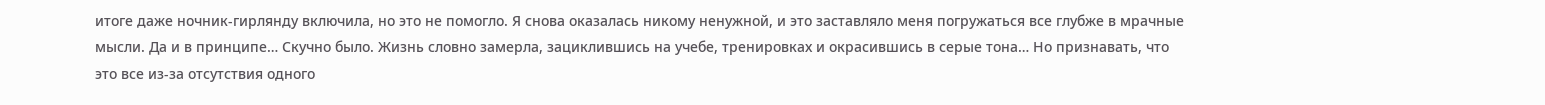итоге даже ночник-гирлянду включила, но это не помогло. Я снова оказалась никому ненужной, и это заставляло меня погружаться все глубже в мрачные мысли. Да и в принципе… Скучно было. Жизнь словно замерла, зациклившись на учебе, тренировках и окрасившись в серые тона… Но признавать, что это все из-за отсутствия одного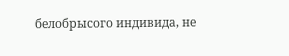белобрысого индивида, не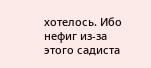хотелось. Ибо нефиг из-за этого садиста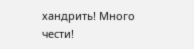хандрить! Много чести!